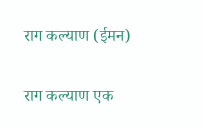राग कल्याण (ईमन)

राग कल्याण एक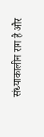संध्याकालीन राग है और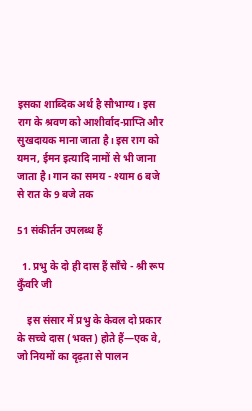इसका शाब्दिक अर्थ है सौभाग्य। इस राग के श्रवण को आशीर्वाद-प्राप्ति और सुखदायक माना जाता है। इस राग को यमन, ईमन इत्यादि नामों से भी जाना जाता है। गान का समय - श्याम 6 बजे से रात के 9 बजे तक

51 संकीर्तन उपलब्ध हैं

  1. प्रभु के दो ही दास हैं साँचे - श्री रूप कुँवरि जी

    इस संसार में प्रभु के केवल दो प्रकार के सच्चे दास (भक्त) होते हैं—एक वे, जो नियमों का दृढ़ता से पालन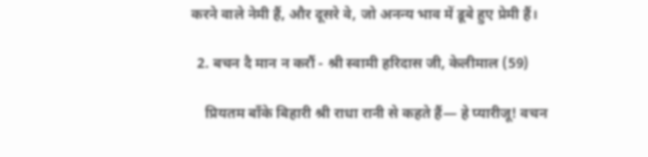करने वाले नेमी हैं, और दूसरे वे, जो अनन्य भाव में डूबे हुए प्रेमी हैं।

  2. बचन दै मान न करौं - श्री स्वामी हरिदास जी, केलीमाल (59)

    प्रियतम बाँके बिहारी श्री राधा रानी से कहते हैं— हे प्यारीजू! वचन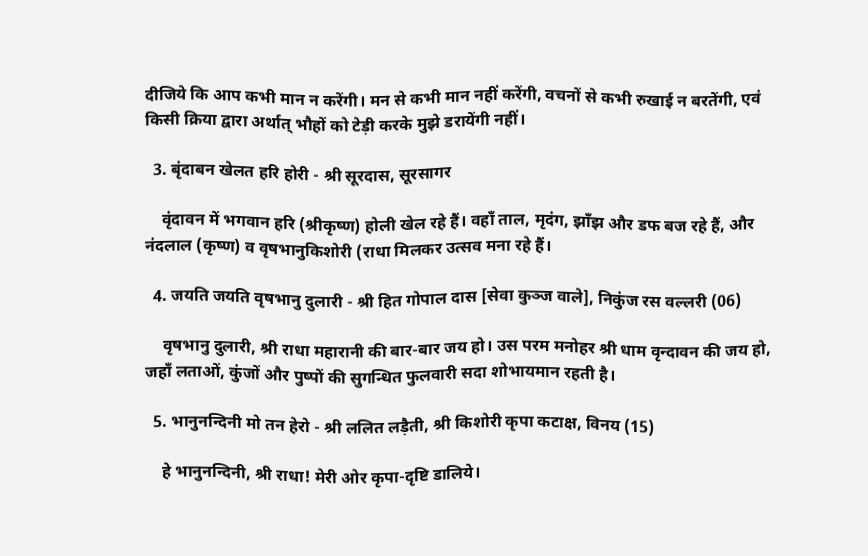दीजिये कि आप कभी मान न करेंगी। मन से कभी मान नहीं करेंगी, वचनों से कभी रुखाई न बरतेंगी, एवं किसी क्रिया द्वारा अर्थात् भौहों को टेड़ी करके मुझे डरायेंगी नहीं।

  3. बृंदाबन खेलत हरि होरी - श्री सूरदास, सूरसागर

    वृंदावन में भगवान हरि (श्रीकृष्ण) होली खेल रहे हैं। वहाँ ताल, मृदंग, झाँझ और डफ बज रहे हैं, और नंदलाल (कृष्ण) व वृषभानुकिशोरी (राधा मिलकर उत्सव मना रहे हैं।

  4. जयति जयति वृषभानु दुलारी - श्री हित गोपाल दास [सेवा कुञ्ज वाले], निकुंज रस वल्लरी (06)

    वृषभानु दुलारी, श्री राधा महारानी की बार-बार जय हो। उस परम मनोहर श्री धाम वृन्दावन की जय हो, जहाँ लताओं, कुंजों और पुष्पों की सुगन्धित फुलवारी सदा शोभायमान रहती है।

  5. भानुनन्दिनी मो तन हेरो - श्री ललित लड़ैती, श्री किशोरी कृपा कटाक्ष, विनय (15)

    हे भानुनन्दिनी, श्री राधा! मेरी ओर कृपा-दृष्टि डालिये।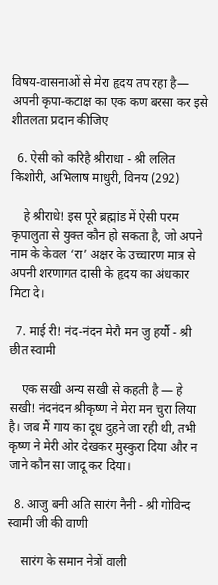विषय-वासनाओं से मेरा हृदय तप रहा है— अपनी कृपा-कटाक्ष का एक कण बरसा कर इसे शीतलता प्रदान कीजिए

  6. ऐसी को करिहै श्रीराधा - श्री ललित किशोरी, अभिलाष माधुरी, विनय (292)

    हे श्रीराधे! इस पूरे ब्रह्मांड में ऐसी परम कृपालुता से युक्त कौन हो सकता है, जो अपने नाम के केवल ‘रा’ अक्षर के उच्चारण मात्र से अपनी शरणागत दासी के हृदय का अंधकार मिटा दे।

  7. माई री! नंद-नंदन मेरौ मन जु हर्यौ - श्री छीत स्वामी

    एक सखी अन्य सखी से कहती है — हे सखी! नंदनंदन श्रीकृष्ण ने मेरा मन चुरा लिया है। जब मैं गाय का दूध दुहने जा रही थी, तभी कृष्ण ने मेरी ओर देखकर मुस्कुरा दिया और न जाने कौन सा जादू कर दिया।

  8. आजु बनी अति सारंग नैनी - श्री गोविन्द स्वामी जी की वाणी

    सारंग के समान नेत्रों वाली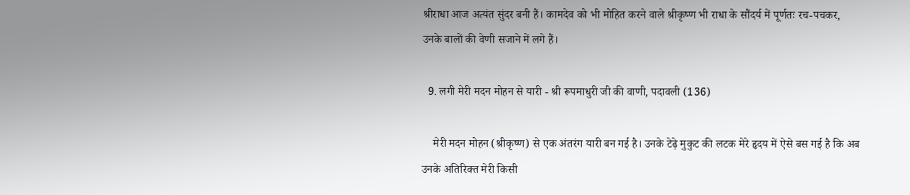श्रीराधा आज अत्यंत सुंदर बनी हैं। कामदेव को भी मोहित करने वाले श्रीकृष्ण भी राधा के सौंदर्य में पूर्णतः रच-पचकर, उनके बालों की वेणी सजाने में लगे हैं।

  9. लगी मेरी मदन मोहन से यारी - श्री रूपमाधुरी जी की वाणी, पदावली (136)

    मेरी मदन मोहन (श्रीकृष्ण) से एक अंतरंग यारी बन गई है। उनके टेढ़े मुकुट की लटक मेरे हृदय में ऐसे बस गई है कि अब उनके अतिरिक्त मेरी किसी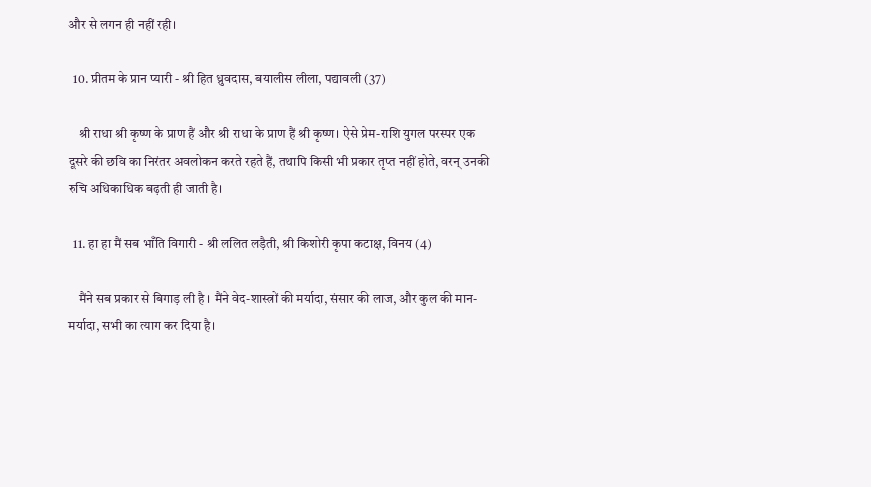और से लगन ही नहीं रही।

  10. प्रीतम के प्रान प्यारी - श्री हित ध्रुवदास, बयालीस लीला, पद्यावली (37)

    श्री राधा श्री कृष्ण के प्राण हैं और श्री राधा के प्राण हैं श्री कृष्ण। ऐसे प्रेम-राशि युगल परस्पर एक दूसरे की छवि का निरंतर अवलोकन करते रहते हैं, तथापि किसी भी प्रकार तृप्त नहीं होते, वरन् उनकी रुचि अधिकाधिक बढ़ती ही जाती है।

  11. हा हा मैं सब भाँति विगारी - श्री ललित लड़ैती, श्री किशोरी कृपा कटाक्ष, विनय (4)

    मैंने सब प्रकार से बिगाड़ ली है । मैंने वेद-शास्त्रों की मर्यादा, संसार की लाज, और कुल की मान-मर्यादा, सभी का त्याग कर दिया है।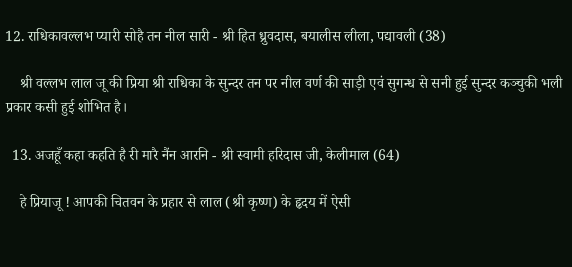12. राधिकावल्लभ प्यारी सोहै तन नील सारी - श्री हित ध्रुवदास, बयालीस लीला, पद्यावली (38)

    श्री वल्लभ लाल जू की प्रिया श्री राधिका के सुन्दर तन पर नील वर्ण की साड़ी एवं सुगन्ध से सनी हुई सुन्दर कञ्चुकी भली प्रकार कसी हुई शोभित है।

  13. अजहूँ कहा कहति है री मारै नैंन आरनि - श्री स्वामी हरिदास जी, केलीमाल (64)

    हे प्रियाजू ! आपकी चितवन के प्रहार से लाल (श्री कृष्ण) के हृदय में ऐसी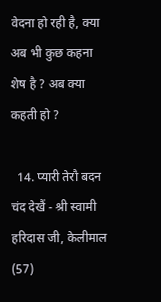वेदना हो रही है, क्या अब भी कुछ कहना शेष है ? अब क्या कहती हो ?

  14. प्यारी तेरौ बदन चंद देखैं - श्री स्वामी हरिदास जी, केलीमाल (57)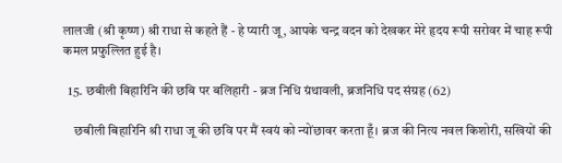लालजी (श्री कृष्ण) श्री राधा से कहते हैं - हे प्यारी जू, आपके चन्द्र वदन को देखकर मेरे हृदय रूपी सरोवर में चाह रूपी कमल प्रफुल्लित हुई है।

  15. छबीली बिहारिनि की छबि पर बलिहारी - ब्रज निधि ग्रंथावली, ब्रजनिधि पद संग्रह (62)

    छबीली बिहारिनि श्री राधा जू की छवि पर मैं स्वयं को न्योंछावर करता हूँ। ब्रज की नित्य नवल किशोरी, सखियों की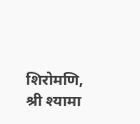शिरोमणि, श्री श्यामा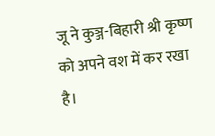जू ने कुञ्ज-बिहारी श्री कृष्ण को अपने वश में कर रखा है।